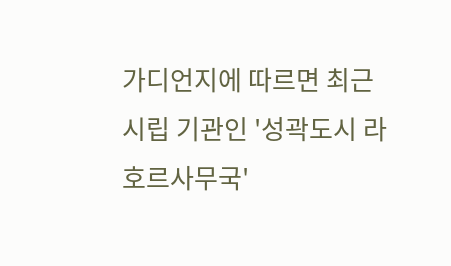가디언지에 따르면 최근 시립 기관인 '성곽도시 라호르사무국'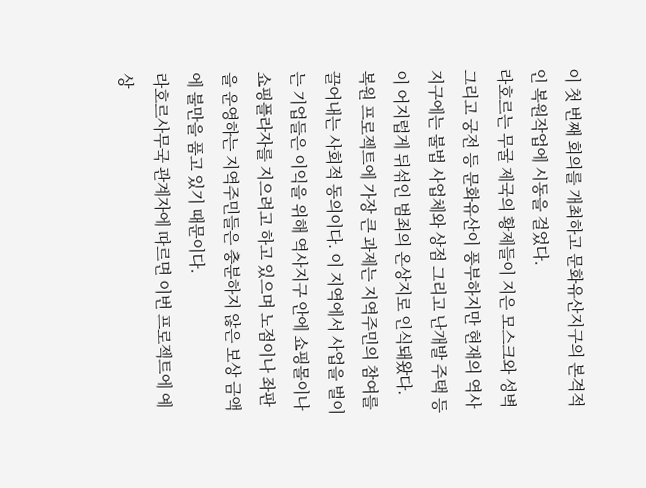이 첫 번째 회의를 개최하고 문화유산지구의 본격적인 복원작업에 시동을 걸었다.
라호르는 무굴 제국의 황제들이 지은 모스크와 성벽 그리고 궁전 등 문화유산이 풍부하지만 현재의 역사지구에는 불법 사업체와 상점 그리고 난개발 주택 등이 어지럽게 뒤섞인 범죄의 온상지로 인식돼왔다.
복원 프로젝트에 가장 큰 과제는 지역주민의 참여를 끌어내는 사회적 동의이다. 이 지역에서 사업을 벌이는 기업들은 이익을 위해 역사지구 안에 쇼핑몰이나 쇼핑플라자를 지으려고 하고 있으며 노점이나 좌판을 운영하는 지역주민들은 충분하지 않은 보상 금액에 불만을 품고 있기 때문이다.
라호르사무국 관계자에 따르면 이번 프로젝트에 예상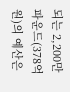되는 2,200만 파운드(378억원)의 예산은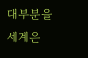대부분을 세계은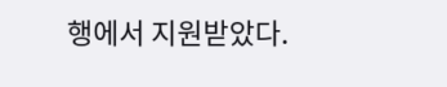행에서 지원받았다.